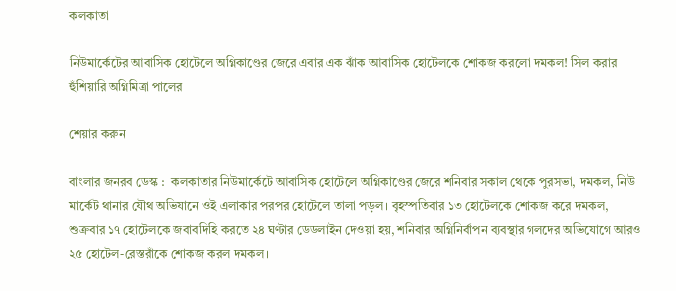কলকাতা

নিউমার্কেটের আবাসিক হোটেলে অগ্নিকাণ্ডের জেরে এবার এক ঝাঁক আবাসিক হোটেলকে শোকজ করলো দমকল! সিল করার হুঁশিয়ারি অগ্নিমিত্রা পালের

শেয়ার করুন

বাংলার জনরব ডেস্ক :  কলকাতার নিউমার্কেটে আবাসিক হোটেলে অগ্নিকাণ্ডের জেরে শনিবার সকাল থেকে পুরসভা, দমকল, নিউ মার্কেট থানার যৌথ অভিযানে ওই এলাকার পরপর হোটেলে তালা পড়ল। বৃহস্পতিবার ১৩ হোটেলকে শোকজ করে দমকল, শুক্রবার ১৭ হোটেলকে জবাবদিহি করতে ২৪ ঘণ্টার ডেডলাইন দেওয়া হয়, শনিবার অগ্নিনির্বাপন ব্যবস্থার গলদের অভিযোগে আরও ২৫ হোটেল-রেস্তরাঁকে শোকজ করল দমকল।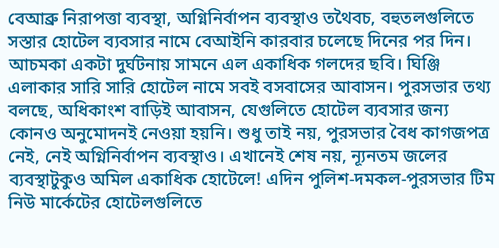বেআব্রু নিরাপত্তা ব্যবস্থা, অগ্নিনির্বাপন ব্যবস্থাও তথৈবচ, বহুতলগুলিতে সস্তার হোটেল ব্যবসার নামে বেআইনি কারবার চলেছে দিনের পর দিন। আচমকা একটা দুর্ঘটনায় সামনে এল একাধিক গলদের ছবি। ঘিঞ্জি এলাকার সারি সারি হোটেল নামে সবই বসবাসের আবাসন। পুরসভার তথ্য বলছে, অধিকাংশ বাড়িই আবাসন, যেগুলিতে হোটেল ব্যবসার জন্য কোনও অনুমোদনই নেওয়া হয়নি। শুধু তাই নয়, পুরসভার বৈধ কাগজপত্র নেই, নেই অগ্নিনির্বাপন ব্যবস্থাও। এখানেই শেষ নয়, ন্যূনতম জলের ব্যবস্থাটুকুও অমিল একাধিক হোটেলে! এদিন পুলিশ-দমকল-পুরসভার টিম নিউ মার্কেটের হোটেলগুলিতে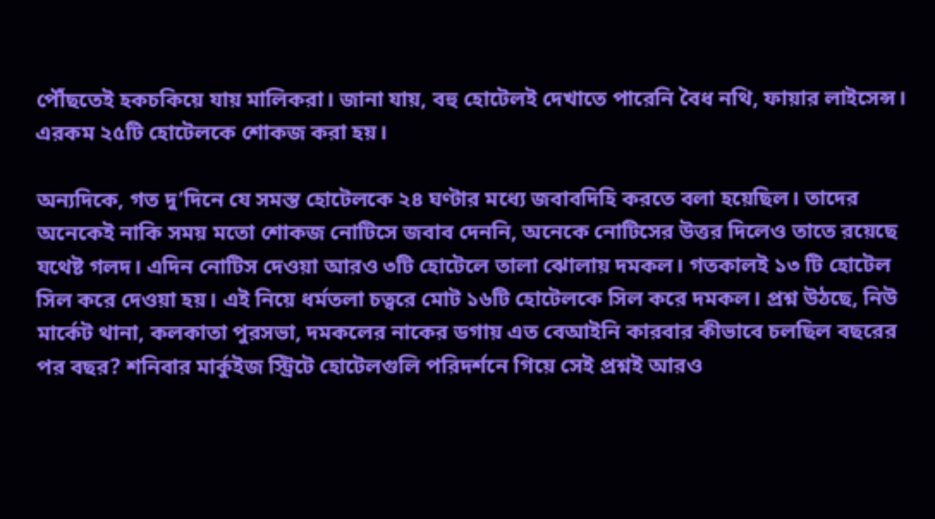পৌঁছতেই হকচকিয়ে যায় মালিকরা। জানা যায়, বহু হোটেলই দেখাতে পারেনি বৈধ নথি, ফায়ার লাইসেন্স। এরকম ২৫টি হোটেলকে শোকজ করা হয়।

অন্যদিকে, গত দু’দিনে যে সমস্ত হোটেলকে ২৪ ঘণ্টার মধ্যে জবাবদিহি করতে বলা হয়েছিল। তাদের অনেকেই নাকি সময় মতো শোকজ নোটিসে জবাব দেননি, অনেকে নোটিসের উত্তর দিলেও তাতে রয়েছে যথেষ্ট গলদ। এদিন নোটিস দেওয়া আরও ৩টি হোটেলে তালা ঝোলায় দমকল। গতকালই ১৩ টি হোটেল সিল করে দেওয়া হয়। এই নিয়ে ধর্মতলা চত্বরে মোট ১৬টি হোটেলকে সিল করে দমকল। প্রশ্ন উঠছে, নিউ মার্কেট থানা, কলকাতা পুরসভা, দমকলের নাকের ডগায় এত বেআইনি কারবার কীভাবে চলছিল বছরের পর বছর? শনিবার মার্কুইজ স্ট্রিটে হোটেলগুলি পরিদর্শনে গিয়ে সেই প্রশ্নই আরও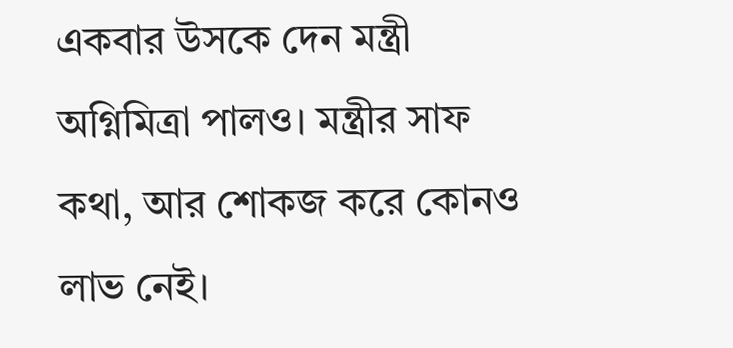একবার উসকে দেন মন্ত্রী অগ্নিমিত্রা পালও। মন্ত্রীর সাফ কথা, আর শোকজ করে কোনও লাভ নেই।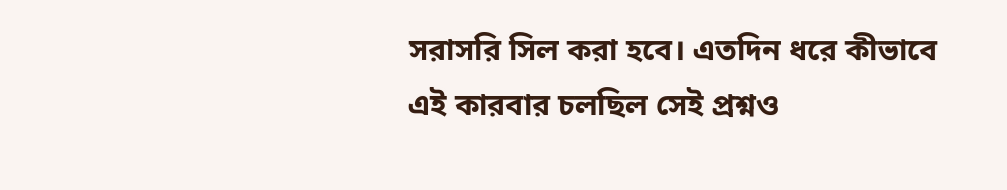সরাসরি সিল করা হবে। এতদিন ধরে কীভাবে এই কারবার চলছিল সেই প্রশ্নও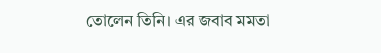তোলেন তিনি। এর জবাব মমতা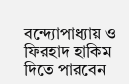বন্দ্যোপাধ্যায় ও ফিরহাদ হাকিম দিতে পারবেন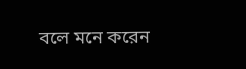বলে মনে করেন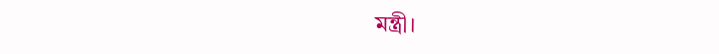মন্ত্রী।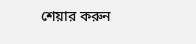শেয়ার করুন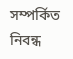সম্পর্কিত নিবন্ধ